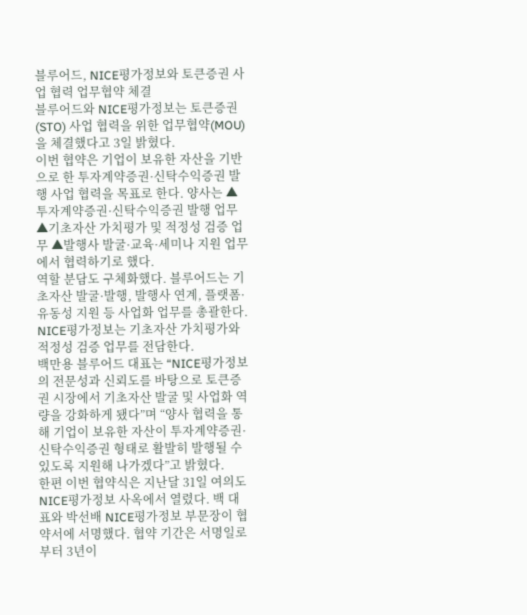블루어드, NICE평가정보와 토큰증권 사업 협력 업무협약 체결
블루어드와 NICE평가정보는 토큰증권(STO) 사업 협력을 위한 업무협약(MOU)을 체결했다고 3일 밝혔다.
이번 협약은 기업이 보유한 자산을 기반으로 한 투자계약증권·신탁수익증권 발행 사업 협력을 목표로 한다. 양사는 ▲투자계약증권·신탁수익증권 발행 업무 ▲기초자산 가치평가 및 적정성 검증 업무 ▲발행사 발굴·교육·세미나 지원 업무에서 협력하기로 했다.
역할 분담도 구체화했다. 블루어드는 기초자산 발굴·발행, 발행사 연계, 플랫폼·유동성 지원 등 사업화 업무를 총괄한다. NICE평가정보는 기초자산 가치평가와 적정성 검증 업무를 전담한다.
백만용 블루어드 대표는 “NICE평가정보의 전문성과 신뢰도를 바탕으로 토큰증권 시장에서 기초자산 발굴 및 사업화 역량을 강화하게 됐다”며 “양사 협력을 통해 기업이 보유한 자산이 투자계약증권·신탁수익증권 형태로 활발히 발행될 수 있도록 지원해 나가겠다”고 밝혔다.
한편 이번 협약식은 지난달 31일 여의도 NICE평가정보 사옥에서 열렸다. 백 대표와 박선배 NICE평가정보 부문장이 협약서에 서명했다. 협약 기간은 서명일로부터 3년이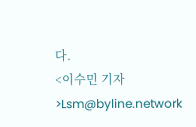다.
<이수민 기자>Lsm@byline.network